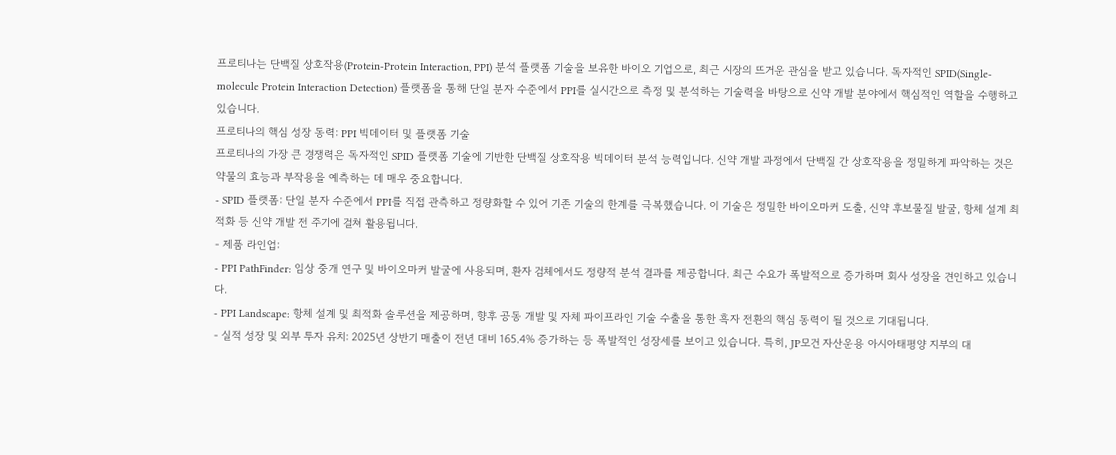프로티나는 단백질 상호작용(Protein-Protein Interaction, PPI) 분석 플랫폼 기술을 보유한 바이오 기업으로, 최근 시장의 뜨거운 관심을 받고 있습니다. 독자적인 SPID(Single-molecule Protein Interaction Detection) 플랫폼을 통해 단일 분자 수준에서 PPI를 실시간으로 측정 및 분석하는 기술력을 바탕으로 신약 개발 분야에서 핵심적인 역할을 수행하고 있습니다.
프로티나의 핵심 성장 동력: PPI 빅데이터 및 플랫폼 기술
프로티나의 가장 큰 경쟁력은 독자적인 SPID 플랫폼 기술에 기반한 단백질 상호작용 빅데이터 분석 능력입니다. 신약 개발 과정에서 단백질 간 상호작용을 정밀하게 파악하는 것은 약물의 효능과 부작용을 예측하는 데 매우 중요합니다.
- SPID 플랫폼: 단일 분자 수준에서 PPI를 직접 관측하고 정량화할 수 있어 기존 기술의 한계를 극복했습니다. 이 기술은 정밀한 바이오마커 도출, 신약 후보물질 발굴, 항체 설계 최적화 등 신약 개발 전 주기에 걸쳐 활용됩니다.
- 제품 라인업:
- PPI PathFinder: 임상 중개 연구 및 바이오마커 발굴에 사용되며, 환자 검체에서도 정량적 분석 결과를 제공합니다. 최근 수요가 폭발적으로 증가하며 회사 성장을 견인하고 있습니다.
- PPI Landscape: 항체 설계 및 최적화 솔루션을 제공하며, 향후 공동 개발 및 자체 파이프라인 기술 수출을 통한 흑자 전환의 핵심 동력이 될 것으로 기대됩니다.
- 실적 성장 및 외부 투자 유치: 2025년 상반기 매출이 전년 대비 165.4% 증가하는 등 폭발적인 성장세를 보이고 있습니다. 특히, JP모건 자산운용 아시아태평양 지부의 대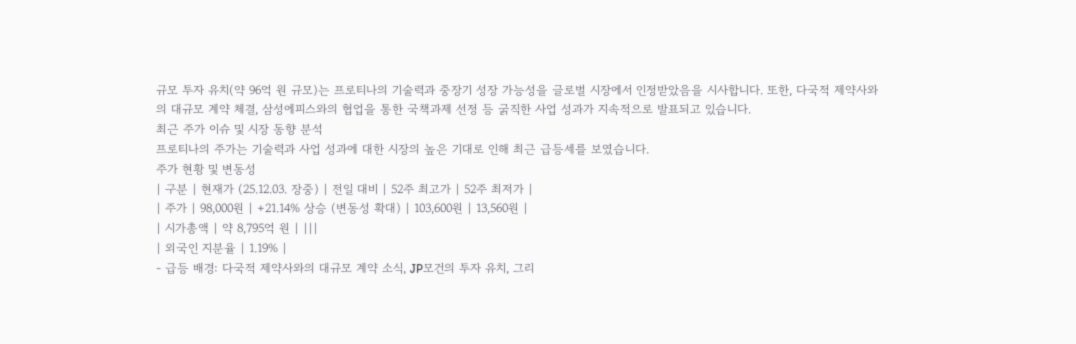규모 투자 유치(약 96억 원 규모)는 프로티나의 기술력과 중장기 성장 가능성을 글로벌 시장에서 인정받았음을 시사합니다. 또한, 다국적 제약사와의 대규모 계약 체결, 삼성에피스와의 협업을 통한 국책과제 선정 등 굵직한 사업 성과가 지속적으로 발표되고 있습니다.
최근 주가 이슈 및 시장 동향 분석
프로티나의 주가는 기술력과 사업 성과에 대한 시장의 높은 기대로 인해 최근 급등세를 보였습니다.
주가 현황 및 변동성
| 구분 | 현재가 (25.12.03. 장중) | 전일 대비 | 52주 최고가 | 52주 최저가 |
| 주가 | 98,000원 | +21.14% 상승 (변동성 확대) | 103,600원 | 13,560원 |
| 시가총액 | 약 8,795억 원 | |||
| 외국인 지분율 | 1.19% |
- 급등 배경: 다국적 제약사와의 대규모 계약 소식, JP모건의 투자 유치, 그리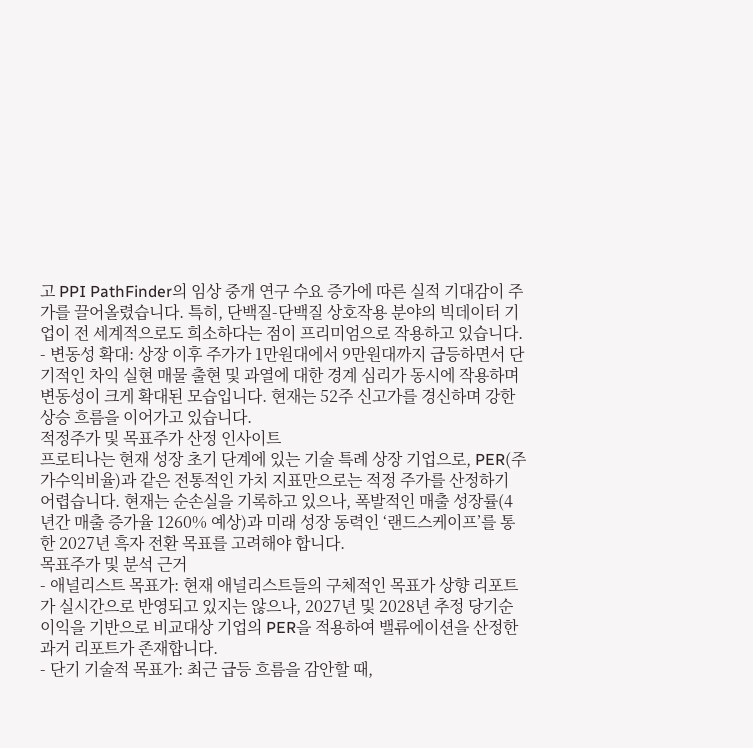고 PPI PathFinder의 임상 중개 연구 수요 증가에 따른 실적 기대감이 주가를 끌어올렸습니다. 특히, 단백질-단백질 상호작용 분야의 빅데이터 기업이 전 세계적으로도 희소하다는 점이 프리미엄으로 작용하고 있습니다.
- 변동성 확대: 상장 이후 주가가 1만원대에서 9만원대까지 급등하면서 단기적인 차익 실현 매물 출현 및 과열에 대한 경계 심리가 동시에 작용하며 변동성이 크게 확대된 모습입니다. 현재는 52주 신고가를 경신하며 강한 상승 흐름을 이어가고 있습니다.
적정주가 및 목표주가 산정 인사이트
프로티나는 현재 성장 초기 단계에 있는 기술 특례 상장 기업으로, PER(주가수익비율)과 같은 전통적인 가치 지표만으로는 적정 주가를 산정하기 어렵습니다. 현재는 순손실을 기록하고 있으나, 폭발적인 매출 성장률(4년간 매출 증가율 1260% 예상)과 미래 성장 동력인 ‘랜드스케이프’를 통한 2027년 흑자 전환 목표를 고려해야 합니다.
목표주가 및 분석 근거
- 애널리스트 목표가: 현재 애널리스트들의 구체적인 목표가 상향 리포트가 실시간으로 반영되고 있지는 않으나, 2027년 및 2028년 추정 당기순이익을 기반으로 비교대상 기업의 PER을 적용하여 밸류에이션을 산정한 과거 리포트가 존재합니다.
- 단기 기술적 목표가: 최근 급등 흐름을 감안할 때,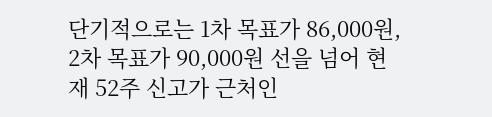단기적으로는 1차 목표가 86,000원, 2차 목표가 90,000원 선을 넘어 현재 52주 신고가 근처인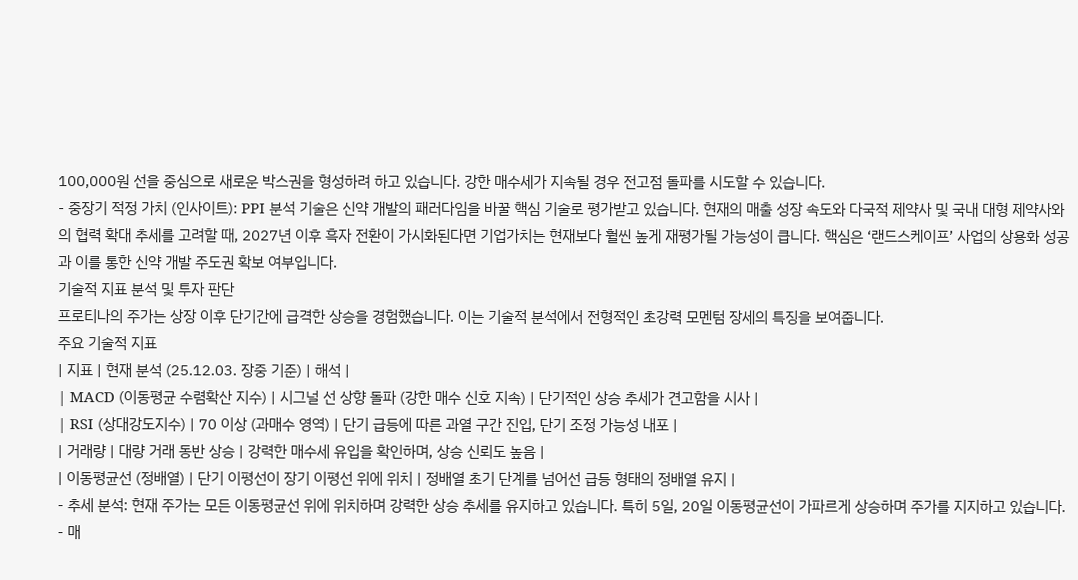100,000원 선을 중심으로 새로운 박스권을 형성하려 하고 있습니다. 강한 매수세가 지속될 경우 전고점 돌파를 시도할 수 있습니다.
- 중장기 적정 가치 (인사이트): PPI 분석 기술은 신약 개발의 패러다임을 바꿀 핵심 기술로 평가받고 있습니다. 현재의 매출 성장 속도와 다국적 제약사 및 국내 대형 제약사와의 협력 확대 추세를 고려할 때, 2027년 이후 흑자 전환이 가시화된다면 기업가치는 현재보다 훨씬 높게 재평가될 가능성이 큽니다. 핵심은 ‘랜드스케이프’ 사업의 상용화 성공과 이를 통한 신약 개발 주도권 확보 여부입니다.
기술적 지표 분석 및 투자 판단
프로티나의 주가는 상장 이후 단기간에 급격한 상승을 경험했습니다. 이는 기술적 분석에서 전형적인 초강력 모멘텀 장세의 특징을 보여줍니다.
주요 기술적 지표
| 지표 | 현재 분석 (25.12.03. 장중 기준) | 해석 |
| MACD (이동평균 수렴확산 지수) | 시그널 선 상향 돌파 (강한 매수 신호 지속) | 단기적인 상승 추세가 견고함을 시사 |
| RSI (상대강도지수) | 70 이상 (과매수 영역) | 단기 급등에 따른 과열 구간 진입, 단기 조정 가능성 내포 |
| 거래량 | 대량 거래 동반 상승 | 강력한 매수세 유입을 확인하며, 상승 신뢰도 높음 |
| 이동평균선 (정배열) | 단기 이평선이 장기 이평선 위에 위치 | 정배열 초기 단계를 넘어선 급등 형태의 정배열 유지 |
- 추세 분석: 현재 주가는 모든 이동평균선 위에 위치하며 강력한 상승 추세를 유지하고 있습니다. 특히 5일, 20일 이동평균선이 가파르게 상승하며 주가를 지지하고 있습니다.
- 매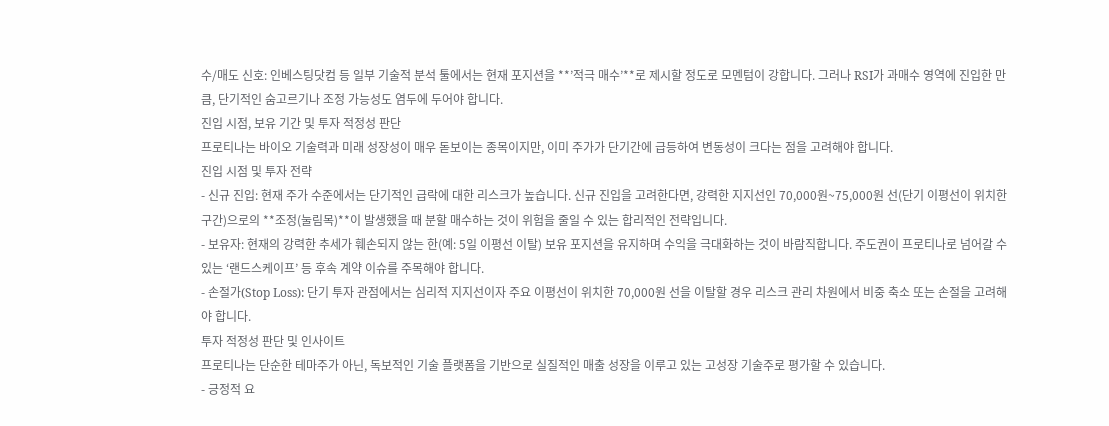수/매도 신호: 인베스팅닷컴 등 일부 기술적 분석 툴에서는 현재 포지션을 **’적극 매수’**로 제시할 정도로 모멘텀이 강합니다. 그러나 RSI가 과매수 영역에 진입한 만큼, 단기적인 숨고르기나 조정 가능성도 염두에 두어야 합니다.
진입 시점, 보유 기간 및 투자 적정성 판단
프로티나는 바이오 기술력과 미래 성장성이 매우 돋보이는 종목이지만, 이미 주가가 단기간에 급등하여 변동성이 크다는 점을 고려해야 합니다.
진입 시점 및 투자 전략
- 신규 진입: 현재 주가 수준에서는 단기적인 급락에 대한 리스크가 높습니다. 신규 진입을 고려한다면, 강력한 지지선인 70,000원~75,000원 선(단기 이평선이 위치한 구간)으로의 **조정(눌림목)**이 발생했을 때 분할 매수하는 것이 위험을 줄일 수 있는 합리적인 전략입니다.
- 보유자: 현재의 강력한 추세가 훼손되지 않는 한(예: 5일 이평선 이탈) 보유 포지션을 유지하며 수익을 극대화하는 것이 바람직합니다. 주도권이 프로티나로 넘어갈 수 있는 ‘랜드스케이프’ 등 후속 계약 이슈를 주목해야 합니다.
- 손절가(Stop Loss): 단기 투자 관점에서는 심리적 지지선이자 주요 이평선이 위치한 70,000원 선을 이탈할 경우 리스크 관리 차원에서 비중 축소 또는 손절을 고려해야 합니다.
투자 적정성 판단 및 인사이트
프로티나는 단순한 테마주가 아닌, 독보적인 기술 플랫폼을 기반으로 실질적인 매출 성장을 이루고 있는 고성장 기술주로 평가할 수 있습니다.
- 긍정적 요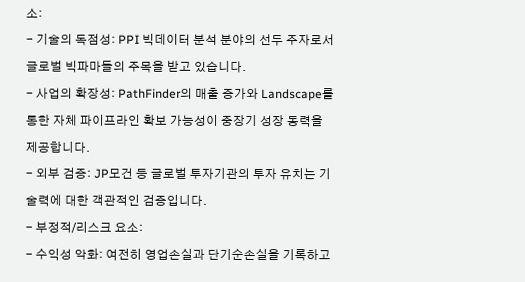소:
- 기술의 독점성: PPI 빅데이터 분석 분야의 선두 주자로서 글로벌 빅파마들의 주목을 받고 있습니다.
- 사업의 확장성: PathFinder의 매출 증가와 Landscape를 통한 자체 파이프라인 확보 가능성이 중장기 성장 동력을 제공합니다.
- 외부 검증: JP모건 등 글로벌 투자기관의 투자 유치는 기술력에 대한 객관적인 검증입니다.
- 부정적/리스크 요소:
- 수익성 악화: 여전히 영업손실과 단기순손실을 기록하고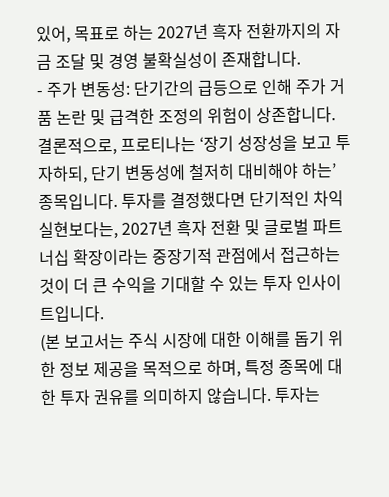있어, 목표로 하는 2027년 흑자 전환까지의 자금 조달 및 경영 불확실성이 존재합니다.
- 주가 변동성: 단기간의 급등으로 인해 주가 거품 논란 및 급격한 조정의 위험이 상존합니다.
결론적으로, 프로티나는 ‘장기 성장성을 보고 투자하되, 단기 변동성에 철저히 대비해야 하는’ 종목입니다. 투자를 결정했다면 단기적인 차익 실현보다는, 2027년 흑자 전환 및 글로벌 파트너십 확장이라는 중장기적 관점에서 접근하는 것이 더 큰 수익을 기대할 수 있는 투자 인사이트입니다.
(본 보고서는 주식 시장에 대한 이해를 돕기 위한 정보 제공을 목적으로 하며, 특정 종목에 대한 투자 권유를 의미하지 않습니다. 투자는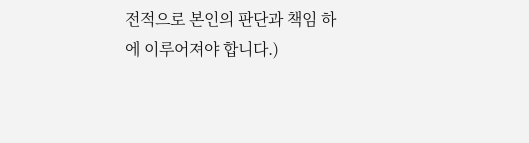전적으로 본인의 판단과 책임 하에 이루어져야 합니다.)